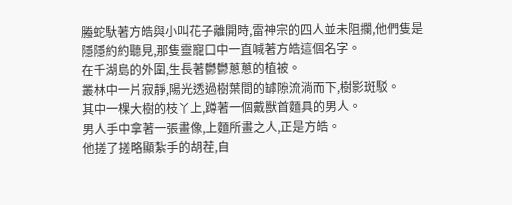螣蛇馱著方皓與小叫花子離開時,雷神宗的四人並未阻攔,他們隻是隱隱約約聽見,那隻靈寵口中一直喊著方皓這個名字。
在千湖島的外圍,生長著鬱鬱蔥蔥的植被。
叢林中一片寂靜,陽光透過樹葉間的罅隙流淌而下,樹影斑駁。
其中一棵大樹的枝丫上,蹲著一個戴獸首麵具的男人。
男人手中拿著一張畫像,上麵所畫之人,正是方皓。
他搓了搓略顯紮手的胡茬,自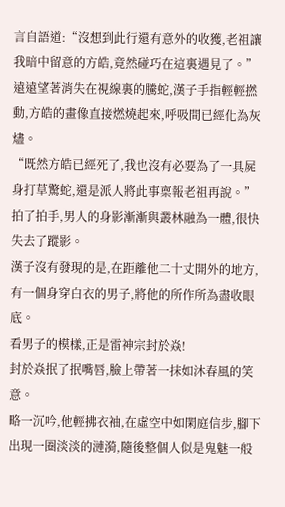言自語道:“沒想到此行還有意外的收獲,老祖讓我暗中留意的方皓,竟然碰巧在這裏遇見了。”
遠遠望著消失在視線裏的騰蛇,漢子手指輕輕撚動,方皓的畫像直接燃燒起來,呼吸間已經化為灰燼。
“既然方皓已經死了,我也沒有必要為了一具屍身打草驚蛇,還是派人將此事稟報老祖再說。”
拍了拍手,男人的身影漸漸與叢林融為一體,很快失去了蹤影。
漢子沒有發現的是,在距離他二十丈開外的地方,有一個身穿白衣的男子,將他的所作所為盡收眼底。
看男子的模樣,正是雷神宗封於焱!
封於焱抿了抿嘴唇,臉上帶著一抹如沐春風的笑意。
略一沉吟,他輕拂衣袖,在虛空中如閑庭信步,腳下出現一圈淡淡的漣漪,隨後整個人似是鬼魅一般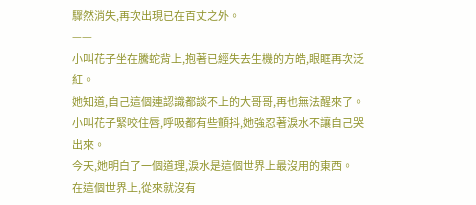驟然消失,再次出現已在百丈之外。
——
小叫花子坐在騰蛇背上,抱著已經失去生機的方皓,眼眶再次泛紅。
她知道,自己這個連認識都談不上的大哥哥,再也無法醒來了。
小叫花子緊咬住唇,呼吸都有些顫抖,她強忍著淚水不讓自己哭出來。
今天,她明白了一個道理,淚水是這個世界上最沒用的東西。
在這個世界上,從來就沒有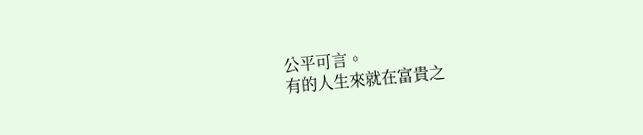公平可言。
有的人生來就在富貴之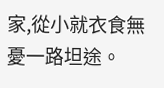家,從小就衣食無憂一路坦途。